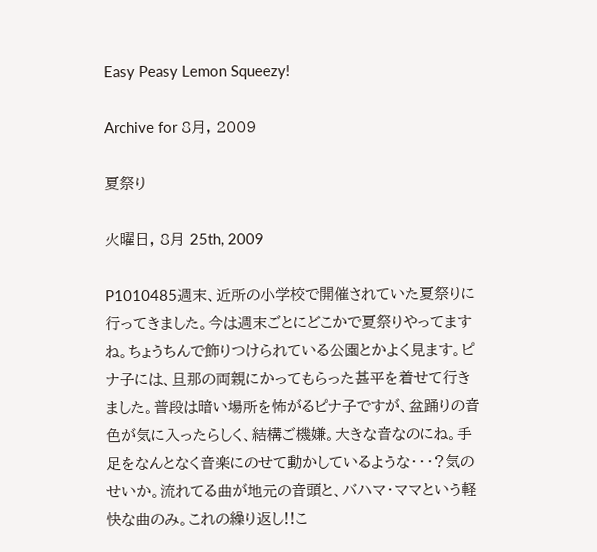Easy Peasy Lemon Squeezy!

Archive for 8月, 2009

夏祭り

火曜日, 8月 25th, 2009

P1010485週末、近所の小学校で開催されていた夏祭りに行ってきました。今は週末ごとにどこかで夏祭りやってますね。ちょうちんで飾りつけられている公園とかよく見ます。ピナ子には、旦那の両親にかってもらった甚平を着せて行きました。普段は暗い場所を怖がるピナ子ですが、盆踊りの音色が気に入ったらしく、結構ご機嫌。大きな音なのにね。手足をなんとなく音楽にのせて動かしているような・・・?気のせいか。流れてる曲が地元の音頭と、バハマ・ママという軽快な曲のみ。これの繰り返し!!こ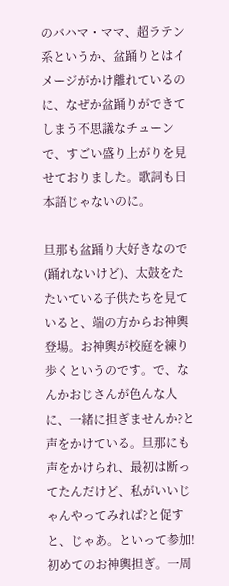のバハマ・ママ、超ラテン系というか、盆踊りとはイメージがかけ離れているのに、なぜか盆踊りができてしまう不思議なチューンで、すごい盛り上がりを見せておりました。歌詞も日本語じゃないのに。

旦那も盆踊り大好きなので(踊れないけど)、太鼓をたたいている子供たちを見ていると、端の方からお神輿登場。お神輿が校庭を練り歩くというのです。で、なんかおじさんが色んな人に、一緒に担ぎませんか?と声をかけている。旦那にも声をかけられ、最初は断ってたんだけど、私がいいじゃんやってみれば?と促すと、じゃあ。といって参加!初めてのお神輿担ぎ。一周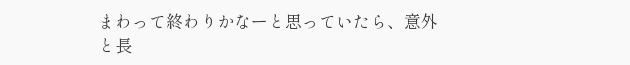まわって終わりかなーと思っていたら、意外と長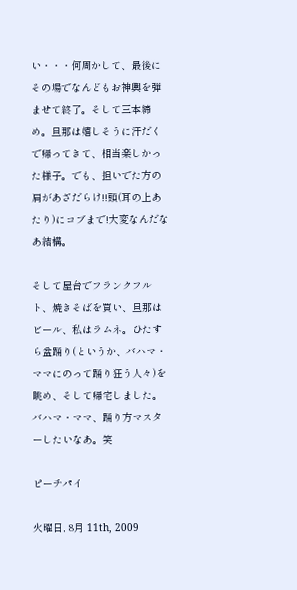い・・・何周かして、最後にその場でなんどもお神輿を弾ませて終了。そして三本締め。旦那は嬉しそうに汗だくで帰ってきて、相当楽しかった様子。でも、担いでた方の肩があざだらけ!!頭(耳の上あたり)にコブまで!大変なんだなあ結構。

そして屋台でフランクフルト、焼きそばを買い、旦那はビール、私はラムネ。ひたすら盆踊り(というか、バハマ・ママにのって踊り狂う人々)を眺め、そして帰宅しました。バハマ・ママ、踊り方マスターしたいなあ。笑

ピーチパイ

火曜日, 8月 11th, 2009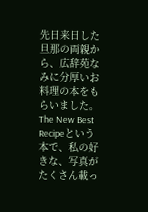先日来日した旦那の両親から、広辞苑なみに分厚いお料理の本をもらいました。The New Best Recipeという本で、私の好きな、写真がたくさん載っ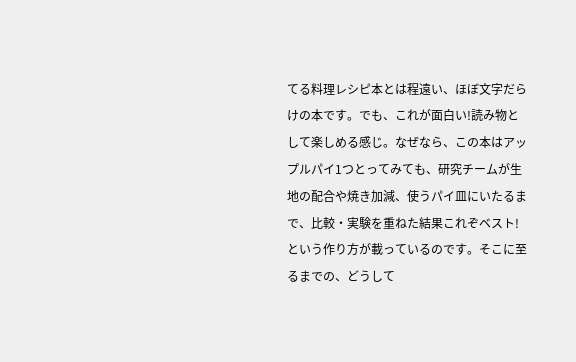てる料理レシピ本とは程遠い、ほぼ文字だらけの本です。でも、これが面白い!読み物として楽しめる感じ。なぜなら、この本はアップルパイ1つとってみても、研究チームが生地の配合や焼き加減、使うパイ皿にいたるまで、比較・実験を重ねた結果これぞベスト!という作り方が載っているのです。そこに至るまでの、どうして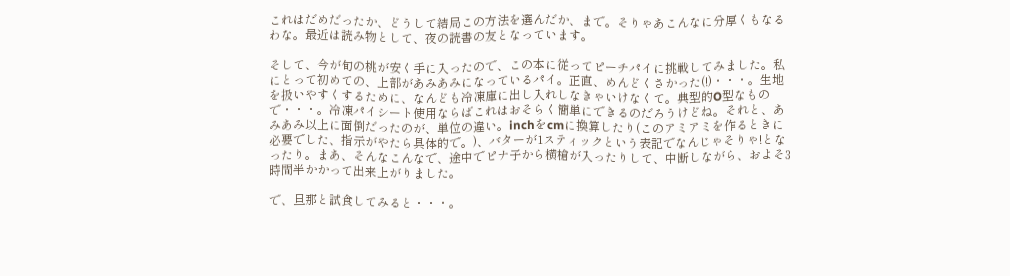これはだめだったか、どうして結局この方法を選んだか、まで。そりゃあこんなに分厚くもなるわな。最近は読み物として、夜の読書の友となっています。

そして、今が旬の桃が安く手に入ったので、この本に従ってピーチパイに挑戦してみました。私にとって初めての、上部があみあみになっているパイ。正直、めんどくさかった(!)・・・。生地を扱いやすくするために、なんども冷凍庫に出し入れしなきゃいけなくて。典型的O型なもので・・・。冷凍パイシート使用ならばこれはおそらく簡単にできるのだろうけどね。それと、あみあみ以上に面倒だったのが、単位の違い。inchをcmに換算したり(このアミアミを作るときに必要でした、指示がやたら具体的で。)、バターが1スティックという表記でなんじゃそりゃ!となったり。まあ、そんなこんなで、途中でピナ子から横槍が入ったりして、中断しながら、およそ3時間半かかって出来上がりました。

で、旦那と試食してみると・・・。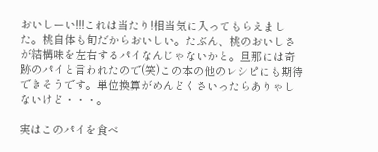おいしーい!!!これは当たり!相当気に入ってもらえました。桃自体も旬だからおいしい。たぶん、桃のおいしさが結構味を左右するパイなんじゃないかと。旦那には奇跡のパイと言われたので(笑)この本の他のレシピにも期待できそうです。単位換算がめんどくさいったらありゃしないけど・・・。

実はこのパイを食べ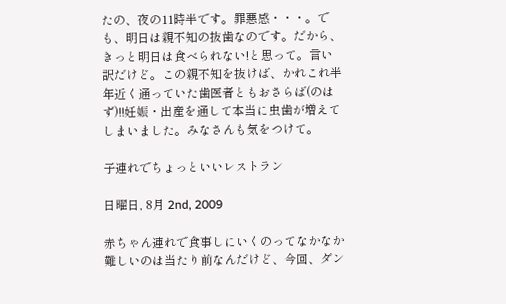たの、夜の11時半です。罪悪感・・・。でも、明日は親不知の抜歯なのです。だから、きっと明日は食べられない!と思って。言い訳だけど。この親不知を抜けば、かれこれ半年近く通っていた歯医者ともおさらば(のはず)!!妊娠・出産を通して本当に虫歯が増えてしまいました。みなさんも気をつけて。

子連れでちょっといいレストラン

日曜日, 8月 2nd, 2009

赤ちゃん連れで食事しにいくのってなかなか難しいのは当たり前なんだけど、今回、ダン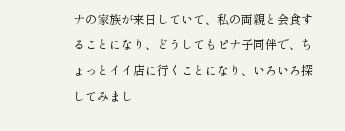ナの家族が来日していて、私の両親と会食することになり、どうしてもピナ子同伴で、ちょっとイイ店に行くことになり、いろいろ探してみまし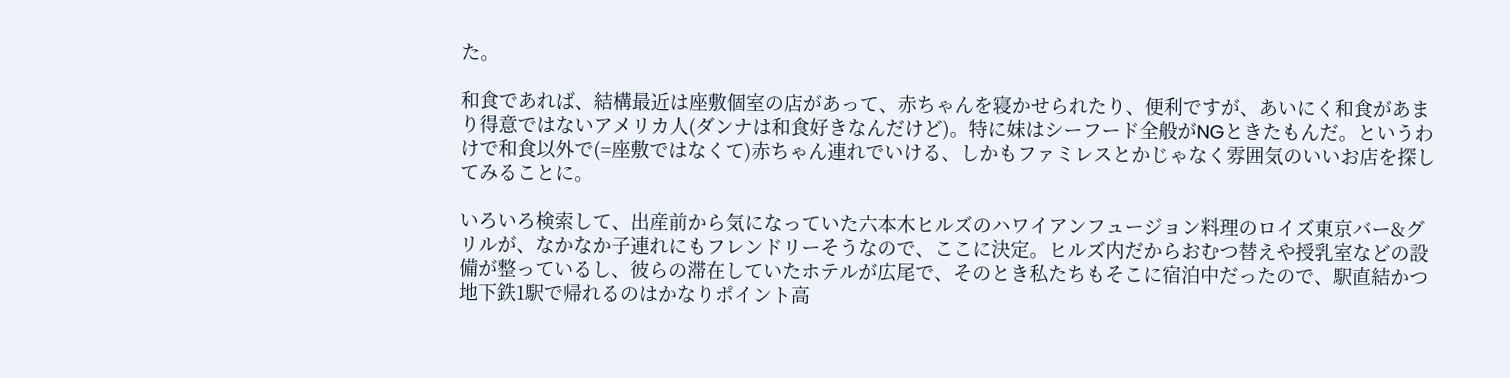た。

和食であれば、結構最近は座敷個室の店があって、赤ちゃんを寝かせられたり、便利ですが、あいにく和食があまり得意ではないアメリカ人(ダンナは和食好きなんだけど)。特に妹はシーフード全般がNGときたもんだ。というわけで和食以外で(=座敷ではなくて)赤ちゃん連れでいける、しかもファミレスとかじゃなく雰囲気のいいお店を探してみることに。

いろいろ検索して、出産前から気になっていた六本木ヒルズのハワイアンフュージョン料理のロイズ東京バー&グリルが、なかなか子連れにもフレンドリーそうなので、ここに決定。ヒルズ内だからおむつ替えや授乳室などの設備が整っているし、彼らの滞在していたホテルが広尾で、そのとき私たちもそこに宿泊中だったので、駅直結かつ地下鉄1駅で帰れるのはかなりポイント高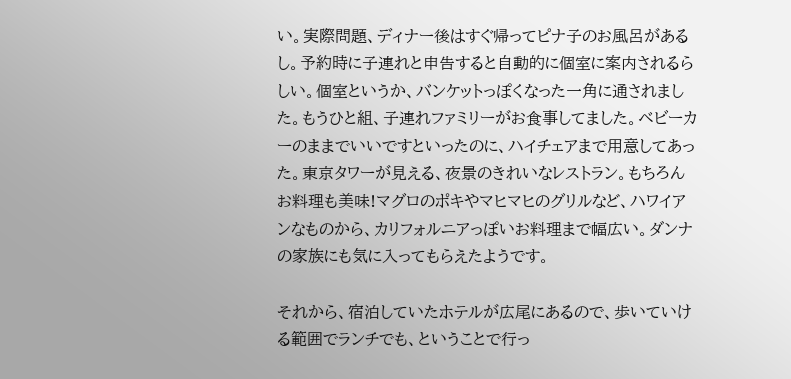い。実際問題、ディナー後はすぐ帰ってピナ子のお風呂があるし。予約時に子連れと申告すると自動的に個室に案内されるらしい。個室というか、バンケットっぽくなった一角に通されました。もうひと組、子連れファミリーがお食事してました。ベビーカーのままでいいですといったのに、ハイチェアまで用意してあった。東京タワーが見える、夜景のきれいなレストラン。もちろんお料理も美味!マグロのポキやマヒマヒのグリルなど、ハワイアンなものから、カリフォルニアっぽいお料理まで幅広い。ダンナの家族にも気に入ってもらえたようです。

それから、宿泊していたホテルが広尾にあるので、歩いていける範囲でランチでも、ということで行っ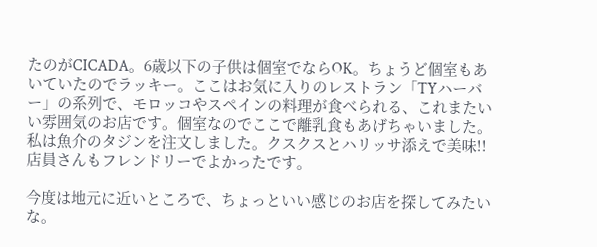たのがCICADA。6歳以下の子供は個室でならOK。ちょうど個室もあいていたのでラッキー。ここはお気に入りのレストラン「TYハーバー」の系列で、モロッコやスペインの料理が食べられる、これまたいい雰囲気のお店です。個室なのでここで離乳食もあげちゃいました。私は魚介のタジンを注文しました。クスクスとハリッサ添えで美味!!店員さんもフレンドリーでよかったです。

今度は地元に近いところで、ちょっといい感じのお店を探してみたいな。